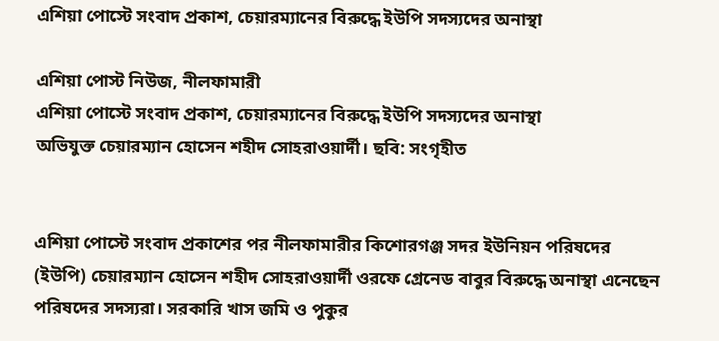এশিয়া পোস্টে সংবাদ প্রকাশ, চেয়ারম্যানের বিরুদ্ধে ইউপি সদস্যদের অনাস্থা

এশিয়া পোস্ট নিউজ, নীলফামারী
এশিয়া পোস্টে সংবাদ প্রকাশ, চেয়ারম্যানের বিরুদ্ধে ইউপি সদস্যদের অনাস্থা
অভিযুক্ত চেয়ারম্যান হোসেন শহীদ সোহরাওয়ার্দী। ছবি: সংগৃহীত


এশিয়া পোস্টে সংবাদ প্রকাশের পর নীলফামারীর কিশোরগঞ্জ সদর ইউনিয়ন পরিষদের (ইউপি) চেয়ারম্যান হোসেন শহীদ সোহরাওয়ার্দী ওরফে গ্রেনেড বাবুর বিরুদ্ধে অনাস্থা এনেছেন পরিষদের সদস্যরা। সরকারি খাস জমি ও পুকুর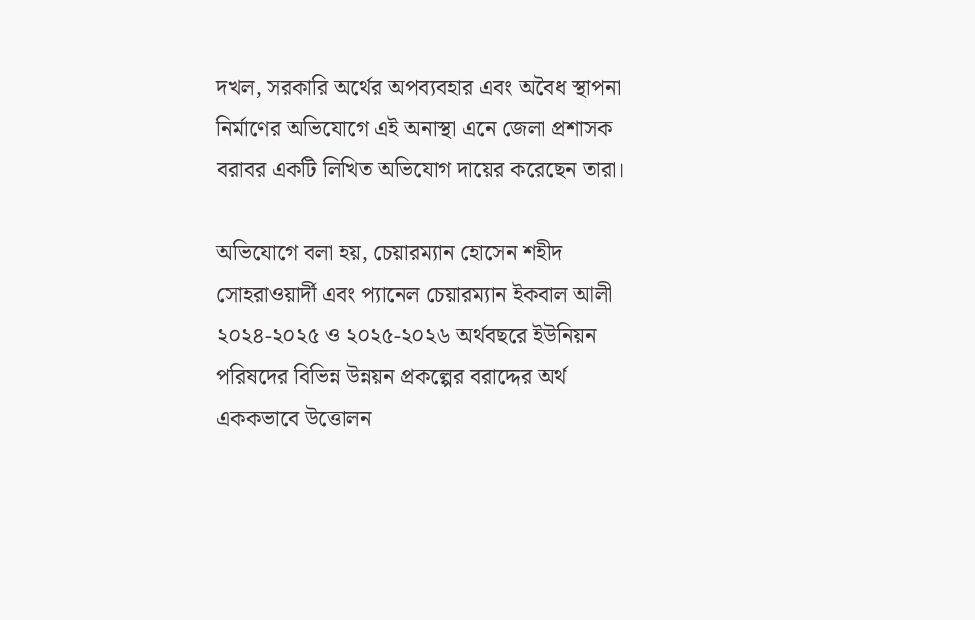দখল, সরকারি অর্থের অপব্যবহার এবং অবৈধ স্থাপনা নির্মাণের অভিযোগে এই অনাস্থা এনে জেলা প্রশাসক বরাবর একটি লিখিত অভিযোগ দায়ের করেছেন তারা।

অভিযোগে বলা হয়, চেয়ারম্যান হোসেন শহীদ সোহরাওয়ার্দী এবং প্যানেল চেয়ারম্যান ইকবাল আলী ২০২৪-২০২৫ ও ২০২৫-২০২৬ অর্থবছরে ইউনিয়ন পরিষদের বিভিন্ন উন্নয়ন প্রকল্পের বরাদ্দের অর্থ এককভাবে উত্তোলন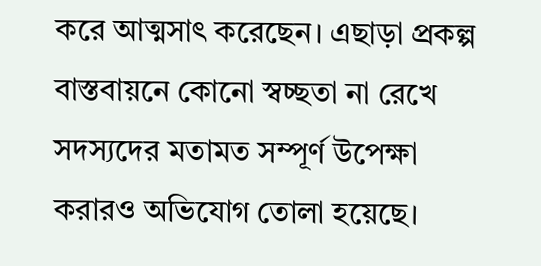করে আত্মসাৎ করেছেন। এছাড়া প্রকল্প বাস্তবায়নে কোনো স্বচ্ছতা না রেখে সদস্যদের মতামত সম্পূর্ণ উপেক্ষা করারও অভিযোগ তোলা হয়েছে।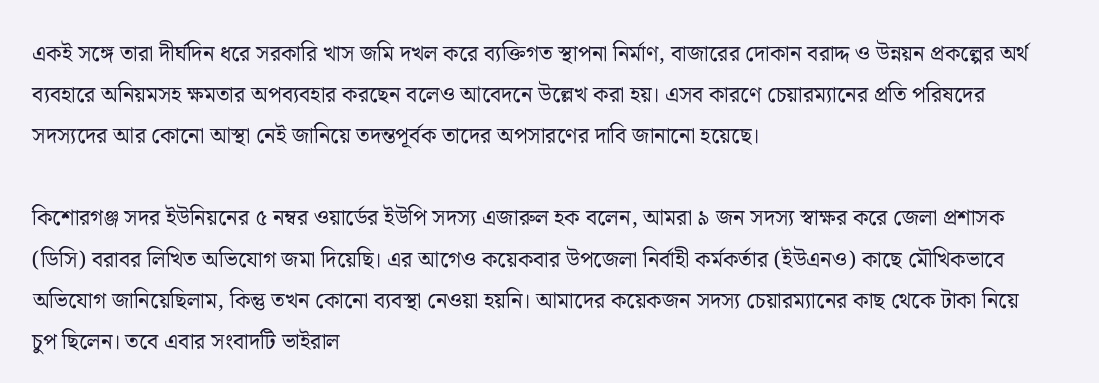একই সঙ্গে তারা দীর্ঘদিন ধরে সরকারি খাস জমি দখল করে ব্যক্তিগত স্থাপনা নির্মাণ, বাজারের দোকান বরাদ্দ ও উন্নয়ন প্রকল্পের অর্থ ব্যবহারে অনিয়মসহ ক্ষমতার অপব্যবহার করছেন বলেও আবেদনে উল্লেখ করা হয়। এসব কারণে চেয়ারম্যানের প্রতি পরিষদের সদস্যদের আর কোনো আস্থা নেই জানিয়ে তদন্তপূর্বক তাদের অপসারণের দাবি জানানো হয়েছে।

কিশোরগঞ্জ সদর ইউনিয়নের ৫ নম্বর ওয়ার্ডের ইউপি সদস্য এজারুল হক বলেন, আমরা ৯ জন সদস্য স্বাক্ষর করে জেলা প্রশাসক (ডিসি) বরাবর লিখিত অভিযোগ জমা দিয়েছি। এর আগেও কয়েকবার উপজেলা নির্বাহী কর্মকর্তার (ইউএনও) কাছে মৌখিকভাবে অভিযোগ জানিয়েছিলাম, কিন্তু তখন কোনো ব্যবস্থা নেওয়া হয়নি। আমাদের কয়েকজন সদস্য চেয়ারম্যানের কাছ থেকে টাকা নিয়ে চুপ ছিলেন। তবে এবার সংবাদটি ভাইরাল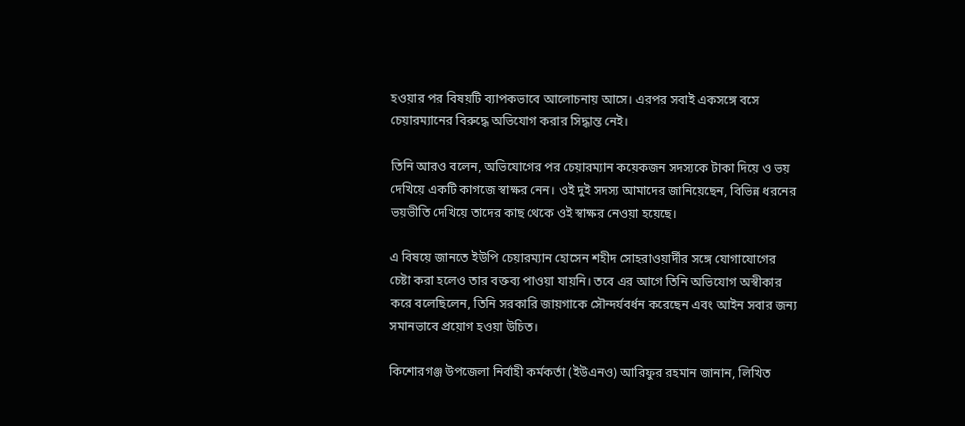হওয়ার পর বিষয়টি ব্যাপকভাবে আলোচনায় আসে। এরপর সবাই একসঙ্গে বসে চেয়ারম্যানের বিরুদ্ধে অভিযোগ করার সিদ্ধান্ত নেই।

তিনি আরও বলেন, অভিযোগের পর চেয়ারম্যান কয়েকজন সদস্যকে টাকা দিয়ে ও ভয় দেখিয়ে একটি কাগজে স্বাক্ষর নেন। ওই দুই সদস্য আমাদের জানিয়েছেন, বিভিন্ন ধরনের ভয়ভীতি দেখিয়ে তাদের কাছ থেকে ওই স্বাক্ষর নেওয়া হয়েছে।

এ বিষয়ে জানতে ইউপি চেয়ারম্যান হোসেন শহীদ সোহরাওয়ার্দীর সঙ্গে যোগাযোগের চেষ্টা করা হলেও তার বক্তব্য পাওয়া যায়নি। তবে এর আগে তিনি অভিযোগ অস্বীকার করে বলেছিলেন, তিনি সরকারি জায়গাকে সৌন্দর্যবর্ধন করেছেন এবং আইন সবার জন্য সমানভাবে প্রয়োগ হওয়া উচিত।

কিশোরগঞ্জ উপজেলা নির্বাহী কর্মকর্তা (ইউএনও) আরিফুর রহমান জানান, লিখিত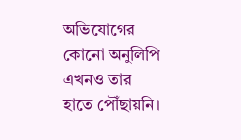অভিযোগের কোনো অনুলিপি এখনও তার হাতে পৌঁছায়নি।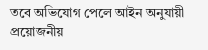তবে অভিযোগ পেলে আইন অনুযায়ী প্রয়োজনীয়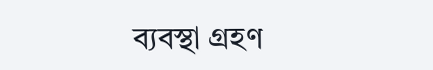ব্যবস্থা গ্রহণ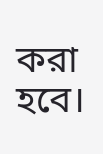করা হবে।